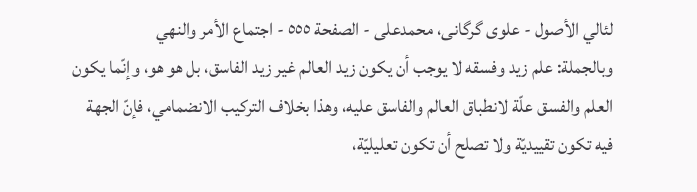لئالي الأصول - علوی گرگانی، محمدعلی - الصفحة ٥٥٥ - اجتماع الأمر والنهي
وبالجملة: علم زيد وفسقه لا يوجب أن يكون زيد العالم غير زيد الفاسق، بل هو هو، وإنّما يكون العلم والفسق علّة لانطباق العالم والفاسق عليه، وهذا بخلاف التركيب الانضمامي، فإنّ الجهة فيه تكون تقييديّة ولا تصلح أن تكون تعليليّة،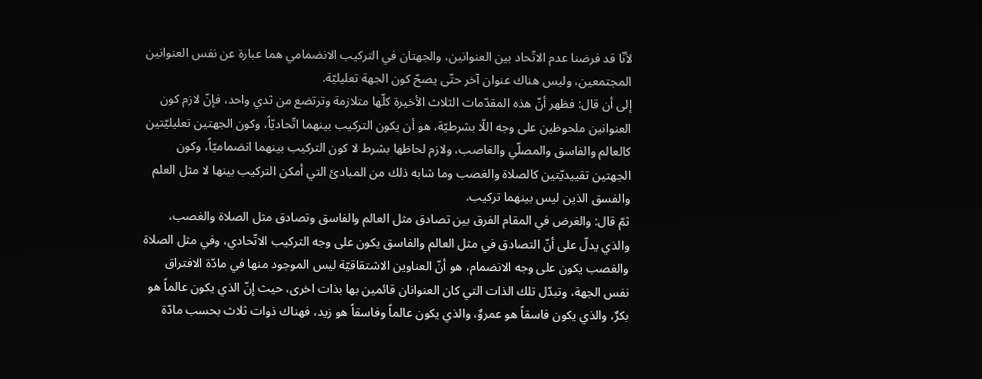لأنّا قد فرضنا عدم الاتّحاد بين العنوانين، والجهتان في التركيب الانضمامي هما عبارة عن نفس العنوانين المجتمعين، وليس هناك عنوان آخر حتّى يصحّ كون الجهة تعليليّة.
إلى أن قال: فظهر أنّ هذه المقدّمات الثلاث الأخيرة كلّها متلازمة وترتضع من ثدي واحد، فإنّ لازم كون العنوانين ملحوظين على وجه اللّا بشرطيّة، هو أن يكون التركيب بينهما اتّحاديّاً، وكون الجهتين تعليليّتين كالعالم والفاسق والمصلّي والغاصب، ولازم لحاظها بشرط لا كون التركيب بينهما انضماميّاً، وكون الجهتين تقييديّتين كالصلاة والغصب وما شابه ذلك من المبادئ التي أمكن التركيب بينها لا مثل العلم والفسق الذين ليس بينهما تركيب.
ثمّ قال: والغرض في المقام الفرق بين تصادق مثل العالم والفاسق وتصادق مثل الصلاة والغصب، والذي يدلّ على أنّ التصادق في مثل العالم والفاسق يكون على وجه التركيب الاتّحادي، وفي مثل الصلاة والغصب يكون على وجه الانضمام، هو أنّ العناوين الاشتقاقيّة ليس الموجود منها في مادّة الافتراق نفس الجهة، وتبدّل تلك الذات التي كان العنوانان قائمين بها بذات اخرى، حيث إنّ الذي يكون عالماً هو بكرٌ، والذي يكون فاسقاً هو عمروٌ، والذي يكون عالماً وفاسقاً هو زيد، فهناك ذوات ثلاث بحسب مادّة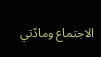الاجتماع ومادّتي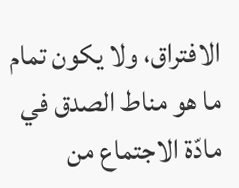الافتراق، ولا يكون تمام ما هو مناط الصدق في مادّة الاجتماع من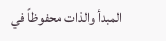المبدأ والذات محفوظاً في